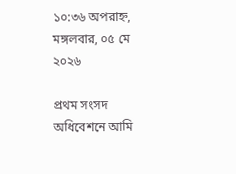১০:৩৬ অপরাহ্ন, মঙ্গলবার, ০৫ মে ২০২৬

প্রথম সংসদ অধিবেশনে আমি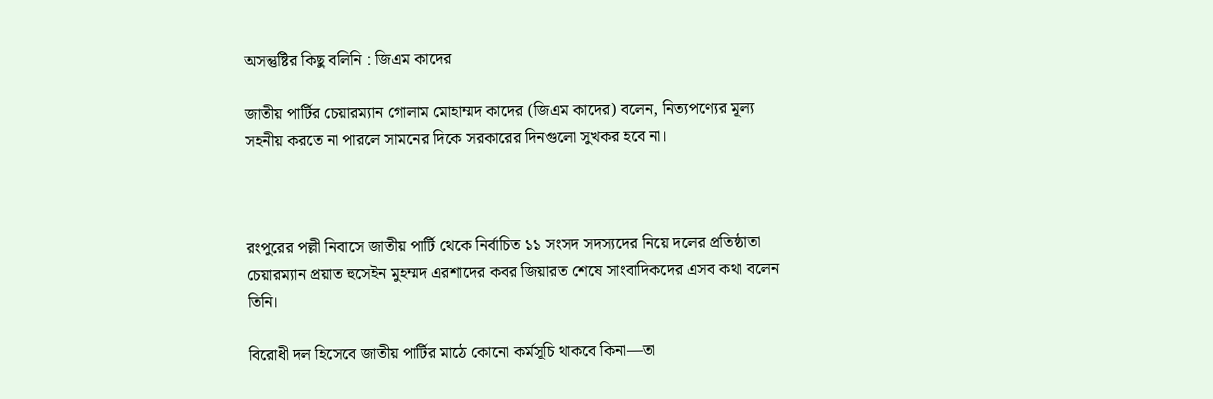অসন্তুষ্টির কিছু বলিনি : জিএম কাদের

জাতীয় পার্টির চেয়ারম্যান গোলাম মোহাম্মদ কাদের (জিএম কাদের) বলেন, নিত্যপণ্যের মূল্য সহনীয় করতে না পারলে সামনের দিকে সরকারের দিনগুলো সুখকর হবে না।



রংপুরের পল্লী নিবাসে জাতীয় পার্টি থেকে নির্বাচিত ১১ সংসদ সদস্যদের নিয়ে দলের প্রতিষ্ঠাতা চেয়ারম্যান প্রয়াত হুসেইন মুহম্মদ এরশাদের কবর জিয়ারত শেষে সাংবাদিকদের এসব কথা বলেন তিনি।

বিরোধী দল হিসেবে জাতীয় পার্টির মাঠে কোনো কর্মসূচি থাকবে কিনা—তা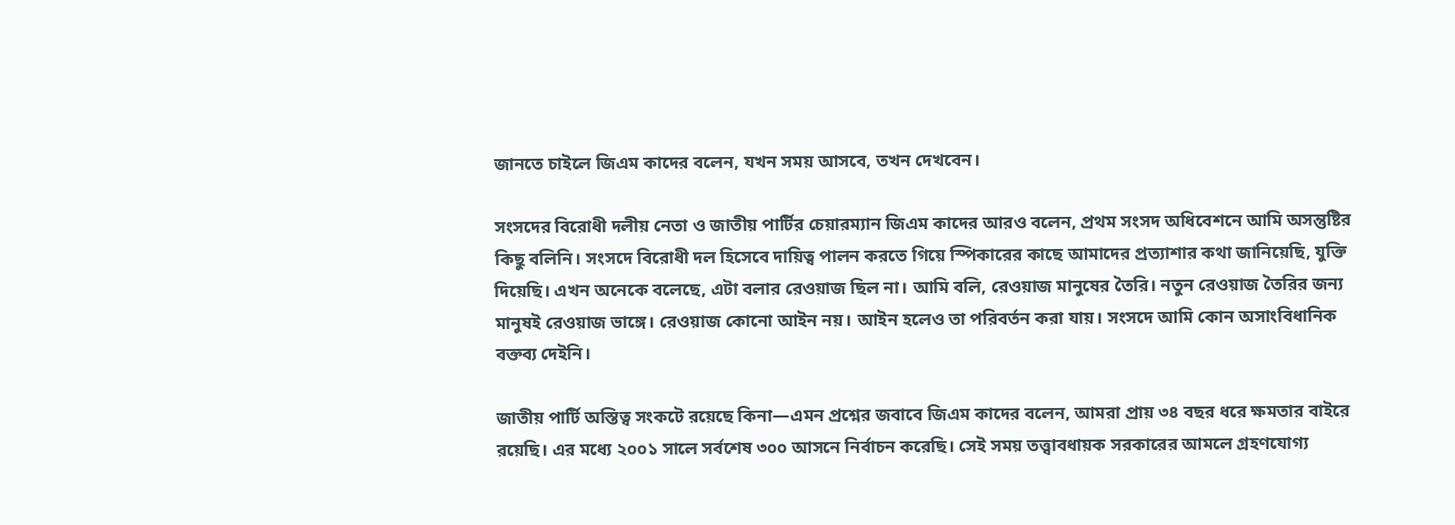জানতে চাইলে জিএম কাদের বলেন, যখন সময় আসবে, তখন দেখবেন।

সংসদের বিরোধী দলীয় নেতা ও জাতীয় পার্টির চেয়ারম্যান জিএম কাদের আরও বলেন, প্রথম সংসদ অধিবেশনে আমি অসন্তুষ্টির কিছু বলিনি। সংসদে বিরোধী দল হিসেবে দায়িত্ব পালন করতে গিয়ে স্পিকারের কাছে আমাদের প্রত্যাশার কথা জানিয়েছি, যুক্তি দিয়েছি। এখন অনেকে বলেছে, এটা বলার রেওয়াজ ছিল না। আমি বলি, রেওয়াজ মানুষের তৈরি। নতুন রেওয়াজ তৈরির জন্য মানুষই রেওয়াজ ভাঙ্গে। রেওয়াজ কোনো আইন নয়। আইন হলেও তা পরিবর্তন করা যায়। সংসদে আমি কোন অসাংবিধানিক বক্তব্য দেইনি।

জাতীয় পার্টি অস্তিত্ব সংকটে রয়েছে কিনা—এমন প্রশ্নের জবাবে জিএম কাদের বলেন, আমরা প্রায় ৩৪ বছর ধরে ক্ষমতার বাইরে রয়েছি। এর মধ্যে ২০০১ সালে সর্বশেষ ৩০০ আসনে নির্বাচন করেছি। সেই সময় তত্ত্বাবধায়ক সরকারের আমলে গ্রহণযোগ্য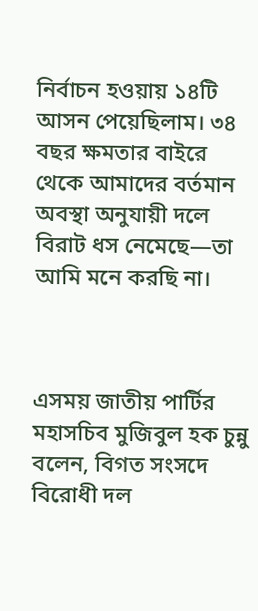নির্বাচন হওয়ায় ১৪টি আসন পেয়েছিলাম। ৩৪ বছর ক্ষমতার বাইরে থেকে আমাদের বর্তমান অবস্থা অনুযায়ী দলে বিরাট ধস নেমেছে—তা আমি মনে করছি না।



এসময় জাতীয় পার্টির মহাসচিব মুজিবুল হক চুন্নু বলেন, বিগত সংসদে বিরোধী দল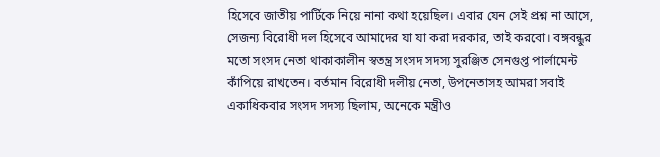হিসেবে জাতীয় পার্টিকে নিয়ে নানা কথা হয়েছিল। এবার যেন সেই প্রশ্ন না আসে, সেজন্য বিরোধী দল হিসেবে আমাদের যা যা করা দরকার, তাই করবো। বঙ্গবন্ধুর মতো সংসদ নেতা থাকাকালীন স্বতন্ত্র সংসদ সদস্য সুরঞ্জিত সেনগুপ্ত পার্লামেন্ট কাঁপিয়ে রাখতেন। বর্তমান বিরোধী দলীয় নেতা, উপনেতাসহ আমরা সবাই একাধিকবার সংসদ সদস্য ছিলাম, অনেকে মন্ত্রীও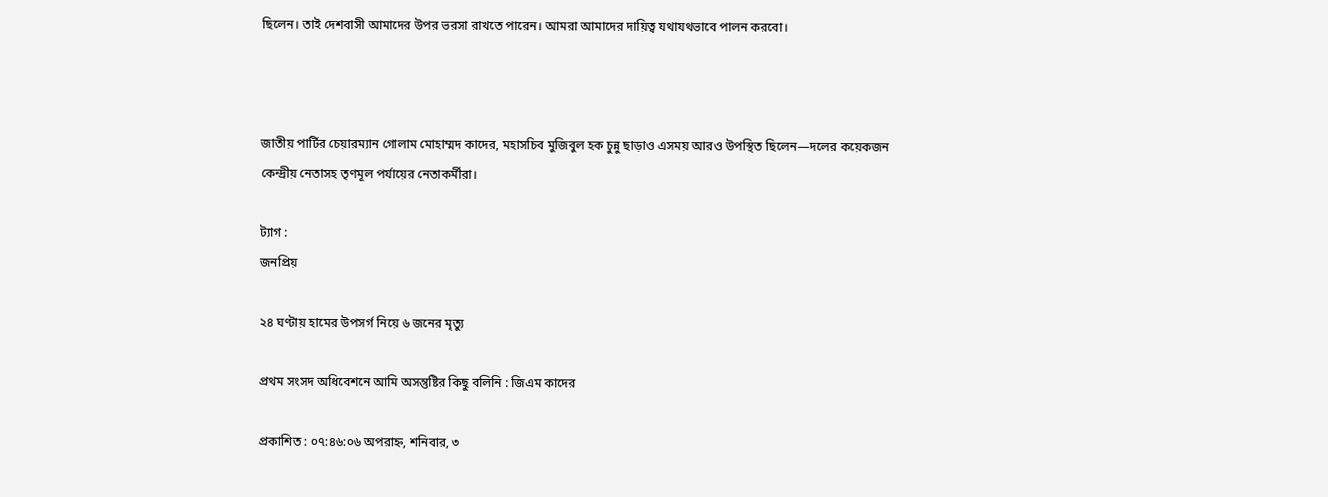ছিলেন। তাই দেশবাসী আমাদের উপর ভরসা রাখতে পারেন। আমরা আমাদের দায়িত্ব যথাযথভাবে পালন করবো।



জাতীয় পার্টির চেয়ারম্যান গোলাম মোহাম্মদ কাদের, মহাসচিব মুজিবুল হক চুন্নু ছাড়াও এসময় আরও উপস্থিত ছিলেন—দলের কয়েকজন কেন্দ্রীয় নেতাসহ তৃণমূল পর্যায়ের নেতাকর্মীরা।

ট্যাগ :
জনপ্রিয়

২৪ ঘণ্টায় হামের উপসর্গ নিয়ে ৬ জনের মৃত্যু

প্রথম সংসদ অধিবেশনে আমি অসন্তুষ্টির কিছু বলিনি : জিএম কাদের

প্রকাশিত : ০৭:৪৬:০৬ অপরাহ্ন, শনিবার, ৩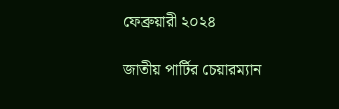ফেব্রুয়ারী ২০২৪

জাতীয় পার্টির চেয়ারম্যান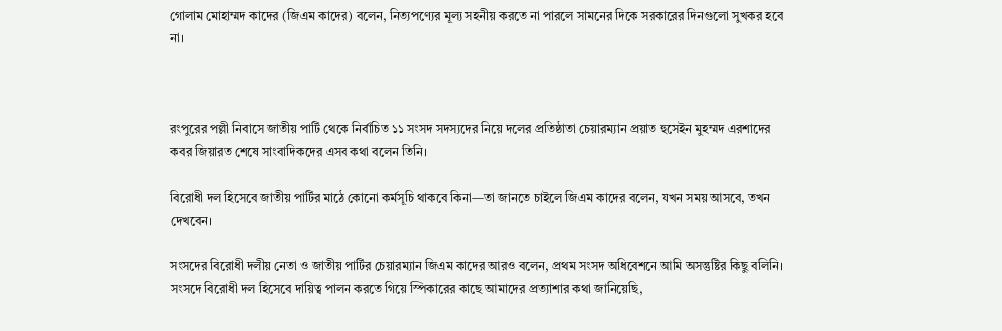গোলাম মোহাম্মদ কাদের (জিএম কাদের) বলেন, নিত্যপণ্যের মূল্য সহনীয় করতে না পারলে সামনের দিকে সরকারের দিনগুলো সুখকর হবে না।



রংপুরের পল্লী নিবাসে জাতীয় পার্টি থেকে নির্বাচিত ১১ সংসদ সদস্যদের নিয়ে দলের প্রতিষ্ঠাতা চেয়ারম্যান প্রয়াত হুসেইন মুহম্মদ এরশাদের কবর জিয়ারত শেষে সাংবাদিকদের এসব কথা বলেন তিনি।

বিরোধী দল হিসেবে জাতীয় পার্টির মাঠে কোনো কর্মসূচি থাকবে কিনা—তা জানতে চাইলে জিএম কাদের বলেন, যখন সময় আসবে, তখন দেখবেন।

সংসদের বিরোধী দলীয় নেতা ও জাতীয় পার্টির চেয়ারম্যান জিএম কাদের আরও বলেন, প্রথম সংসদ অধিবেশনে আমি অসন্তুষ্টির কিছু বলিনি। সংসদে বিরোধী দল হিসেবে দায়িত্ব পালন করতে গিয়ে স্পিকারের কাছে আমাদের প্রত্যাশার কথা জানিয়েছি,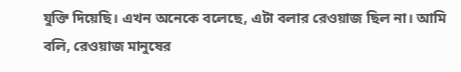যুক্তি দিয়েছি। এখন অনেকে বলেছে, এটা বলার রেওয়াজ ছিল না। আমি বলি, রেওয়াজ মানুষের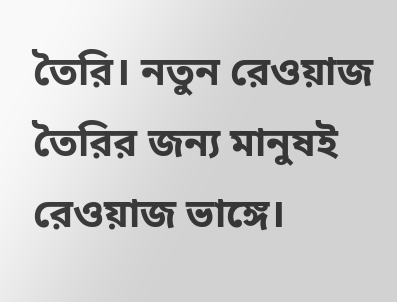তৈরি। নতুন রেওয়াজ তৈরির জন্য মানুষই রেওয়াজ ভাঙ্গে।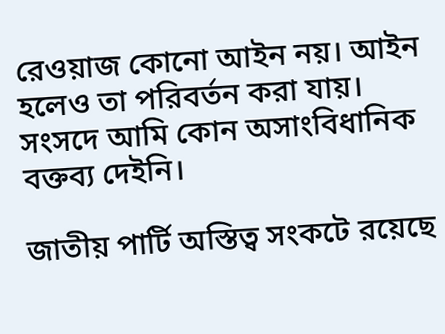রেওয়াজ কোনো আইন নয়। আইন হলেও তা পরিবর্তন করা যায়। সংসদে আমি কোন অসাংবিধানিক বক্তব্য দেইনি।

জাতীয় পার্টি অস্তিত্ব সংকটে রয়েছে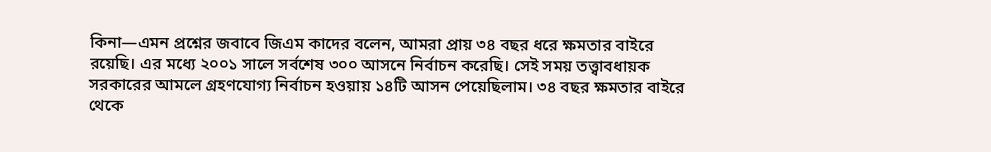কিনা—এমন প্রশ্নের জবাবে জিএম কাদের বলেন, আমরা প্রায় ৩৪ বছর ধরে ক্ষমতার বাইরে রয়েছি। এর মধ্যে ২০০১ সালে সর্বশেষ ৩০০ আসনে নির্বাচন করেছি। সেই সময় তত্ত্বাবধায়ক সরকারের আমলে গ্রহণযোগ্য নির্বাচন হওয়ায় ১৪টি আসন পেয়েছিলাম। ৩৪ বছর ক্ষমতার বাইরে থেকে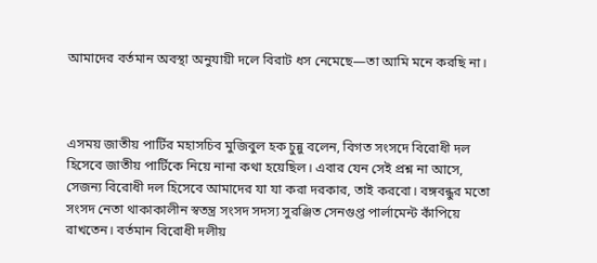আমাদের বর্তমান অবস্থা অনুযায়ী দলে বিরাট ধস নেমেছে—তা আমি মনে করছি না।



এসময় জাতীয় পার্টির মহাসচিব মুজিবুল হক চুন্নু বলেন, বিগত সংসদে বিরোধী দল হিসেবে জাতীয় পার্টিকে নিয়ে নানা কথা হয়েছিল। এবার যেন সেই প্রশ্ন না আসে, সেজন্য বিরোধী দল হিসেবে আমাদের যা যা করা দরকার, তাই করবো। বঙ্গবন্ধুর মতো সংসদ নেতা থাকাকালীন স্বতন্ত্র সংসদ সদস্য সুরঞ্জিত সেনগুপ্ত পার্লামেন্ট কাঁপিয়ে রাখতেন। বর্তমান বিরোধী দলীয়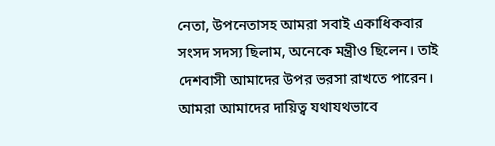নেতা, উপনেতাসহ আমরা সবাই একাধিকবার সংসদ সদস্য ছিলাম, অনেকে মন্ত্রীও ছিলেন। তাই দেশবাসী আমাদের উপর ভরসা রাখতে পারেন। আমরা আমাদের দায়িত্ব যথাযথভাবে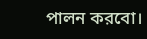পালন করবো।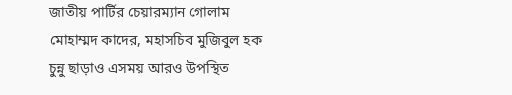জাতীয় পার্টির চেয়ারম্যান গোলাম মোহাম্মদ কাদের, মহাসচিব মুজিবুল হক চুন্নু ছাড়াও এসময় আরও উপস্থিত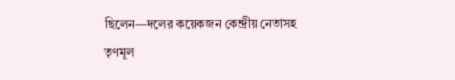ছিলেন—দলের কয়েকজন কেন্দ্রীয় নেতাসহ তৃণমূল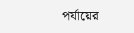পর্যায়ের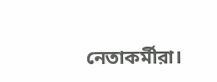নেতাকর্মীরা।